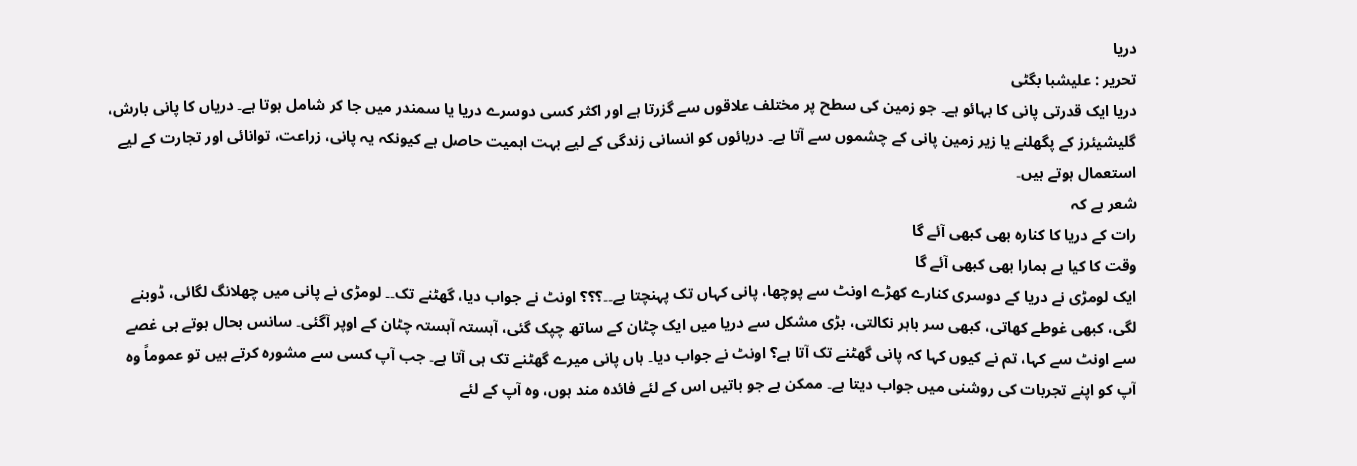دریا
تحریر : علیشبا بگٹی
دریا ایک قدرتی پانی کا بہائو ہے۔ جو زمین کی سطح پر مختلف علاقوں سے گزرتا ہے اور اکثر کسی دوسرے دریا یا سمندر میں جا کر شامل ہوتا ہے۔ دریاں کا پانی بارش، گلیشیئرز کے پگھلنے یا زیر زمین پانی کے چشموں سے آتا ہے۔ دریائوں کو انسانی زندگی کے لیے بہت اہمیت حاصل ہے کیونکہ یہ پانی، زراعت، توانائی اور تجارت کے لیے استعمال ہوتے ہیں۔
شعر ہے کہ
رات کے دریا کا کنارہ بھی کبھی آئے گا
وقت کا کیا ہے ہمارا بھی کبھی آئے گا
ایک لومڑی نے دریا کے دوسری کنارے کھڑے اونٹ سے پوچھا، پانی کہاں تک پہنچتا ہے۔۔؟؟؟ اونٹ نے جواب دیا، گھٹنے تک۔۔ لومڑی نے پانی میں چھلانگ لگائی، ڈوبنے لگی، کبھی غوطے کھاتی، کبھی سر باہر نکالتی، بڑی مشکل سے دریا میں ایک چٹان کے ساتھ چپک گئی، آہستہ آہستہ چٹان کے اوپر آگئی۔ سانس بحال ہوتے ہی غصے سے اونٹ سے کہا، تم نے کیوں کہا کہ پانی گھٹنے تک آتا ہے؟ اونٹ نے جواب دیا۔ ہاں پانی میرے گھٹنے تک ہی آتا ہے۔ جب آپ کسی سے مشورہ کرتے ہیں تو عموماً وہ آپ کو اپنے تجربات کی روشنی میں جواب دیتا ہے۔ ممکن ہے جو باتیں اس کے لئے فائدہ مند ہوں، وہ آپ کے لئے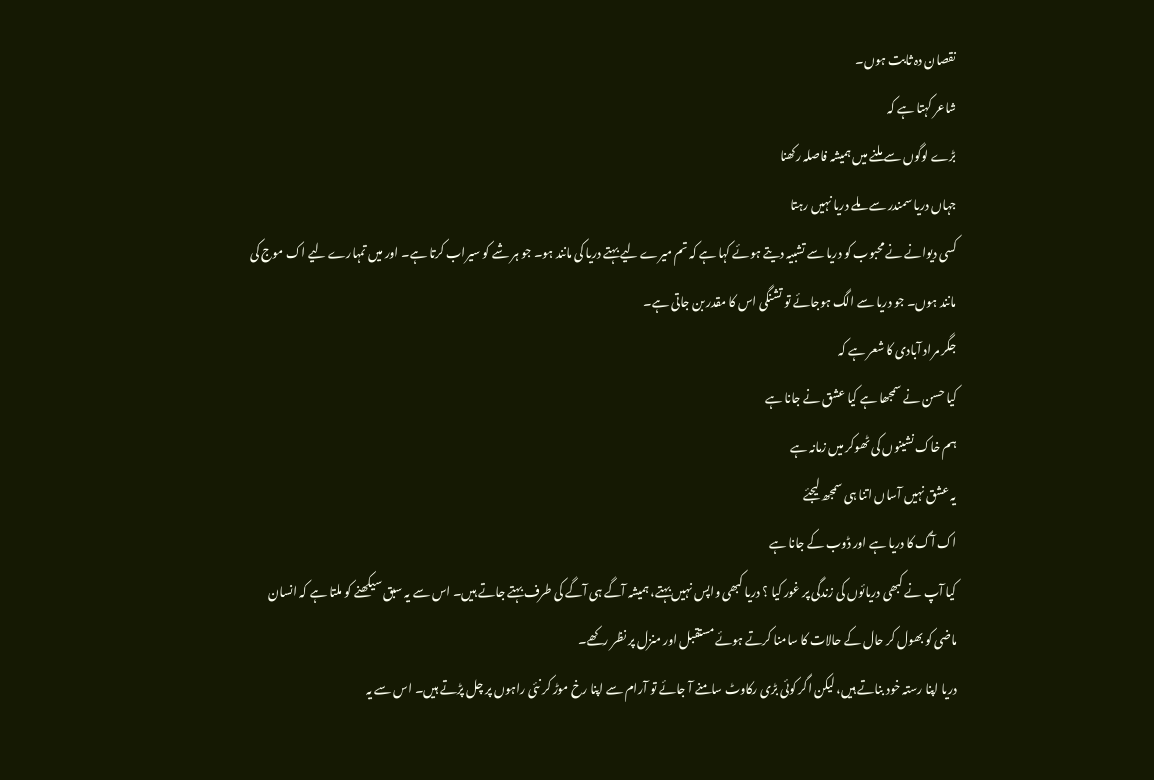نقصان دہ ثابت ہوں۔
شاعر کہتا ہے کہ
بڑے لوگوں سے ملنے میں ہمیشہ فاصلہ رکھنا
جہاں دریا سمندر سے ملے دریا نہیں رہتا
کسی دیوانے نے محبوب کو دریا سے تشبیہ دیتے ہوئے کہا ہے کہ تم میرے لیے بہتے دریا کی مانند ہو۔ جو ہر شے کو سیراب کرتا ہے۔ اور میں تمہارے لیے اک موج کی مانند ہوں۔ جو دریا سے الگ ہوجائے تو تشنگی اس کا مقدر بن جاتی ہے۔
جگر مراد آبادی کا شعر ہے کہ
کیا حسن نے سمجھا ہے کیا عشق نے جانا ہے
ہم خاک نشینوں کی ٹھوکر میں زمانہ ہے
یہ عشق نہیں آساں اتنا ہی سمجھ لیجئے
اک آگ کا دریا ہے اور ڈوب کے جانا ہے
کیا آپ نے کبھی دریائوں کی زندگی پر غور کیا ؟ دریا کبھی واپس نہیں بہتے، ہمیشہ آگے ہی آگے کی طرف بہتے جاتے ہیں۔ اس سے یہ سبق سیکھنے کو ملتا ہے کہ انسان ماضی کو بھول کر حال کے حالات کا سامنا کرتے ہوئے مستقبل اور منزل پر نظر رکھے۔
دریا اپنا رستہ خود بناتے ہیں، لیکن اگر کوئی بڑی رکاوٹ سامنے آ جائے تو آرام سے اپنا رخ موڑ کر نئی راہوں پر چل پڑتے ہیں۔ اس سے یہ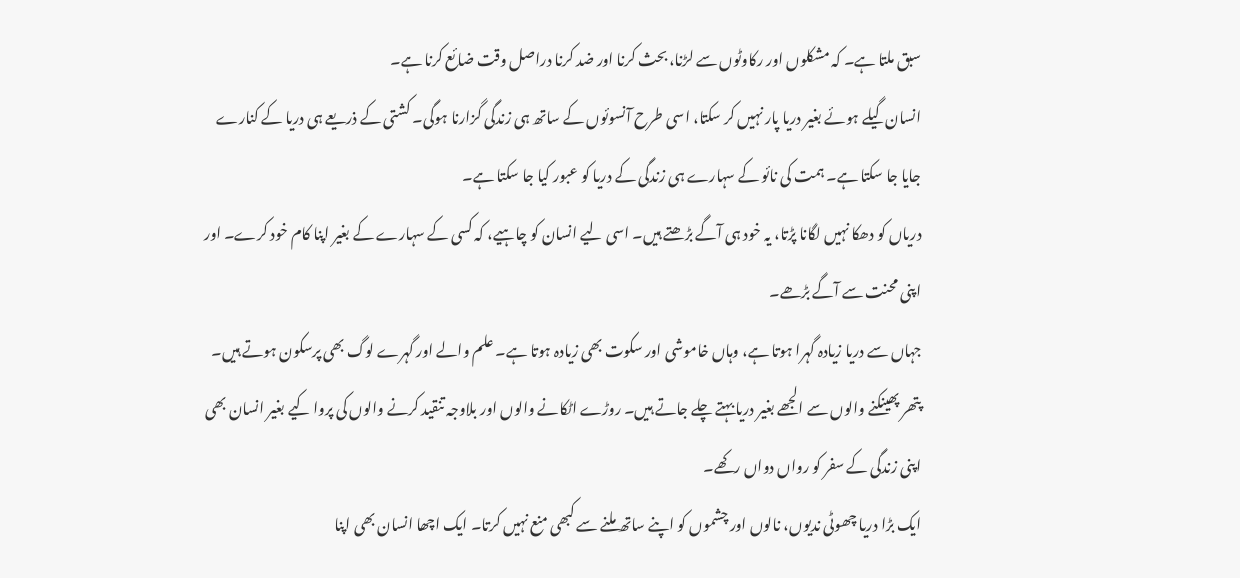سبق ملتا ہے۔ کہ مشکلوں اور رکاوٹوں سے لڑنا، بحث کرنا اور ضد کرنا دراصل وقت ضائع کرنا ہے۔
انسان گیلے ہوئے بغیر دریا پار نہیں کر سکتا، اسی طرح آنسوئوں کے ساتھ ہی زندگی گزارنا ہوگی۔ کشتی کے ذریعے ہی دریا کے کنارے جایا جا سکتا ہے۔ ہمت کی نائو کے سہارے ہی زندگی کے دریا کو عبور کیا جا سکتا ہے۔
دریاں کو دھکا نہیں لگانا پڑتا، یہ خود ہی آگے بڑھتے ہیں۔ اسی لیے انسان کو چاہیے، کہ کسی کے سہارے کے بغیر اپنا کام خود کرے۔ اور اپنی محنت سے آگے بڑھے۔
جہاں سے دریا زیادہ گہرا ہوتا ہے، وہاں خاموشی اور سکوت بھی زیادہ ہوتا ہے۔ علم والے اور گہرے لوگ بھی پرسکون ہوتے ہیں۔
پتھر پھینکنے والوں سے الجھے بغیر دریا بہتے چلے جاتے ہیں۔ روڑے اٹکانے والوں اور بلاوجہ تنقید کرنے والوں کی پروا کیے بغیر انسان بھی اپنی زندگی کے سفر کو رواں دواں رکھے۔
ایک بڑا دریا چھوٹی ندیوں، نالوں اور چشموں کو اپنے ساتھ ملنے سے کبھی منع نہیں کرتا۔ ایک اچھا انسان بھی اپنا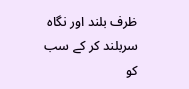ظرف بلند اور نگاہ سربلند کر کے سب کو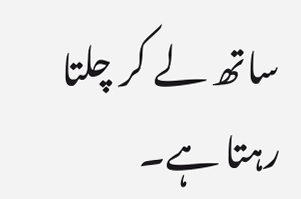ساتھ لے کر چلتا رہتا ہے۔